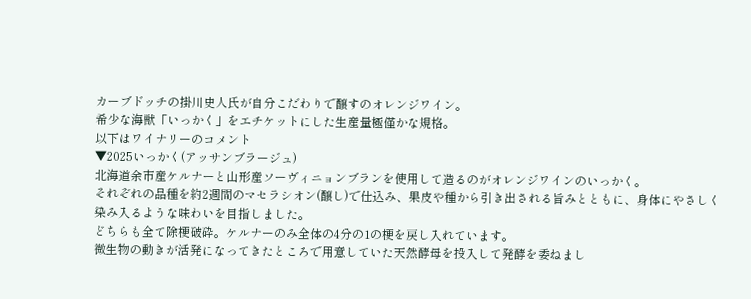カーブドッチの掛川史人氏が自分こだわりで醸すのオレンジワイン。
希少な海獣「いっかく」をエチケットにした生産量極僅かな規格。
以下はワイナリーのコメント
▼2025いっかく(アッサンブラージュ)
北海道余市産ケルナーと山形産ソーヴィニョンブランを使用して造るのがオレンジワインのいっかく。
それぞれの品種を約2週間のマセラシオン(醸し)で仕込み、果皮や種から引き出される旨みとともに、身体にやさしく染み入るような味わいを目指しました。
どちらも全て除梗破砕。ケルナーのみ全体の4分の1の梗を戻し入れています。
微生物の動きが活発になってきたところで用意していた天然酵母を投入して発酵を委ねまし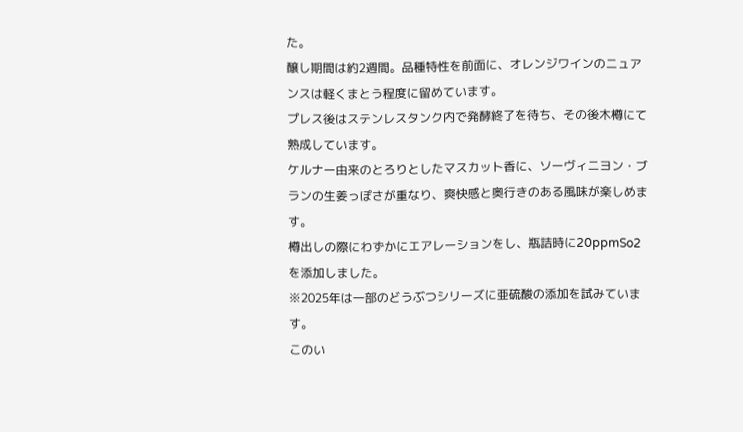た。
醸し期間は約2週間。品種特性を前面に、オレンジワインのニュアンスは軽くまとう程度に留めています。
プレス後はステンレスタンク内で発酵終了を待ち、その後木樽にて熟成しています。
ケルナー由来のとろりとしたマスカット香に、ソーヴィニヨン・ブランの生姜っぽさが重なり、爽快感と奥行きのある風味が楽しめます。
樽出しの際にわずかにエアレーションをし、瓶詰時に20ppmSo2を添加しました。
※2025年は一部のどうぶつシリーズに亜硫酸の添加を試みています。
このい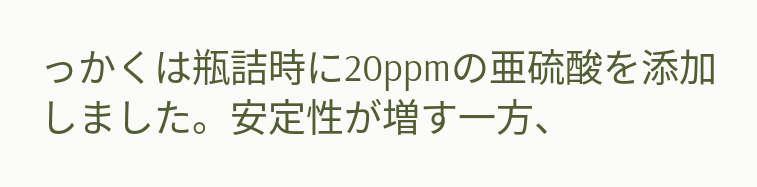っかくは瓶詰時に20ppmの亜硫酸を添加しました。安定性が増す一方、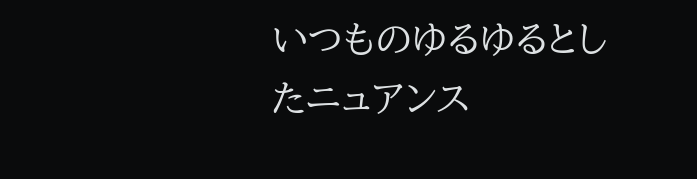いつものゆるゆるとしたニュアンス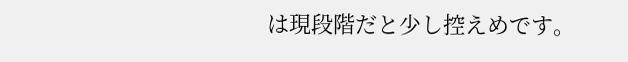は現段階だと少し控えめです。